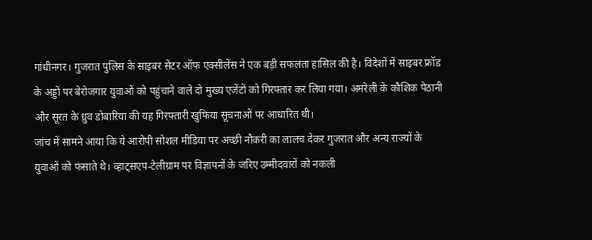गांधीनगर। गुजरात पुलिस के साइबर सेंटर ऑफ एक्सीलेंस ने एक बड़ी सफलता हासिल की है। विदेशों में साइबर फ्रॉड के अड्डों पर बेरोजगार युवाओं को पहुंचाने वाले दो मुख्य एजेंटों को गिरफ्तार कर लिया गया। अमरेली के कौशिक पेठानी और सूरत के ध्रुव डोबारिया की यह गिरफ्तारी खुफिया सूचनाओं पर आधारित थी।
जांच में सामने आया कि ये आरोपी सोशल मीडिया पर अच्छी नौकरी का लालच देकर गुजरात और अन्य राज्यों के युवाओं को फंसाते थे। व्हाट्सएप-टेलीग्राम पर विज्ञापनों के जरिए उम्मीदवारों को नकली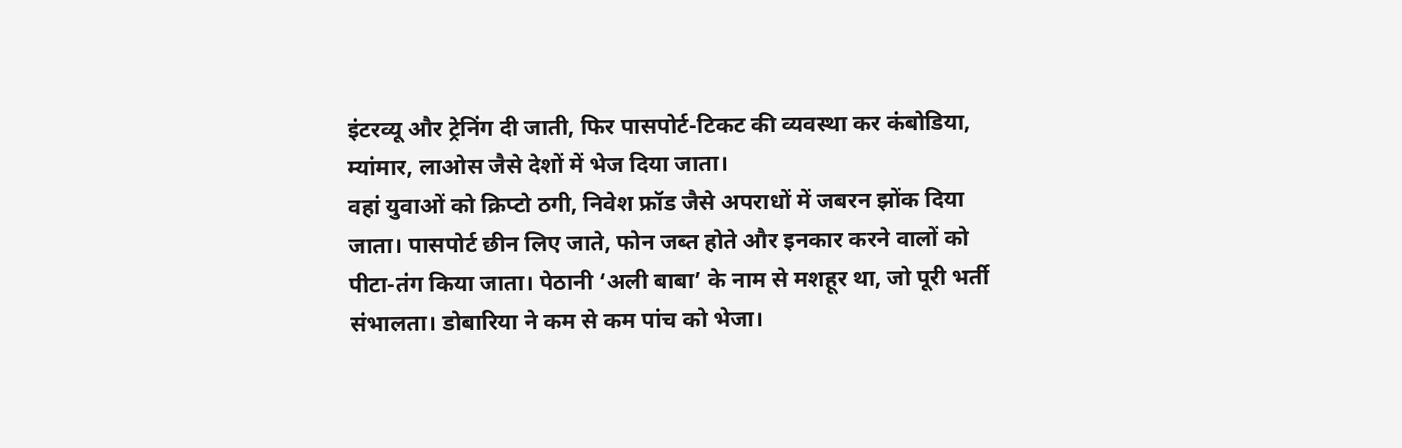इंटरव्यू और ट्रेनिंग दी जाती, फिर पासपोर्ट-टिकट की व्यवस्था कर कंबोडिया, म्यांमार, लाओस जैसे देशों में भेज दिया जाता।
वहां युवाओं को क्रिप्टो ठगी, निवेश फ्रॉड जैसे अपराधों में जबरन झोंक दिया जाता। पासपोर्ट छीन लिए जाते, फोन जब्त होते और इनकार करने वालों को पीटा-तंग किया जाता। पेठानी ‘अली बाबा’ के नाम से मशहूर था, जो पूरी भर्ती संभालता। डोबारिया ने कम से कम पांच को भेजा।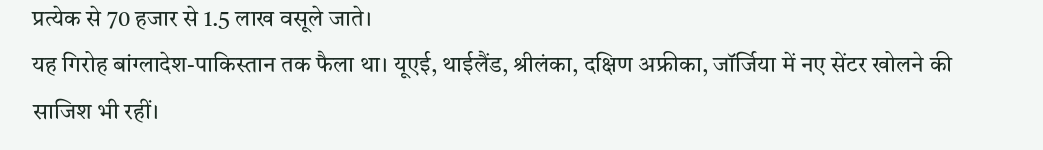प्रत्येक से 70 हजार से 1.5 लाख वसूले जाते।
यह गिरोह बांग्लादेश-पाकिस्तान तक फैला था। यूएई, थाईलैंड, श्रीलंका, दक्षिण अफ्रीका, जॉर्जिया में नए सेंटर खोलने की साजिश भी रहीं।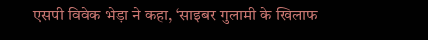एसपी विवेक भेड़ा ने कहा, ‘साइबर गुलामी के खिलाफ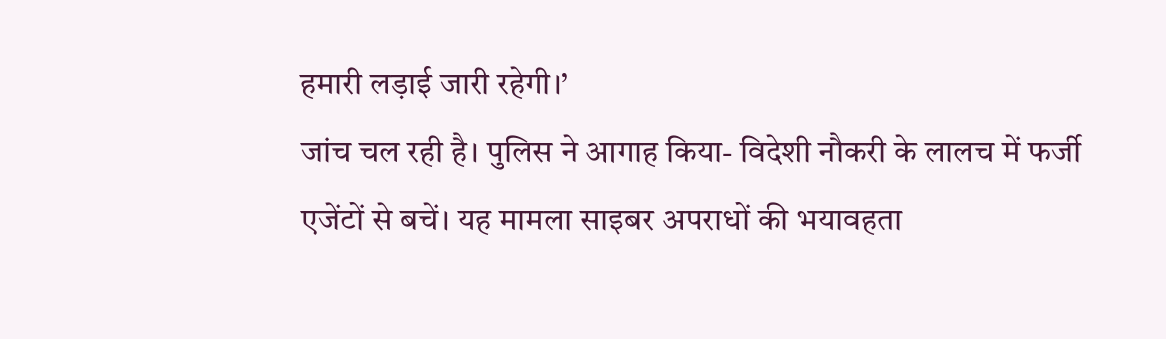हमारी लड़ाई जारी रहेगी।’
जांच चल रही है। पुलिस ने आगाह किया- विदेशी नौकरी के लालच में फर्जी एजेंटों से बचें। यह मामला साइबर अपराधों की भयावहता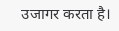उजागर करता है।